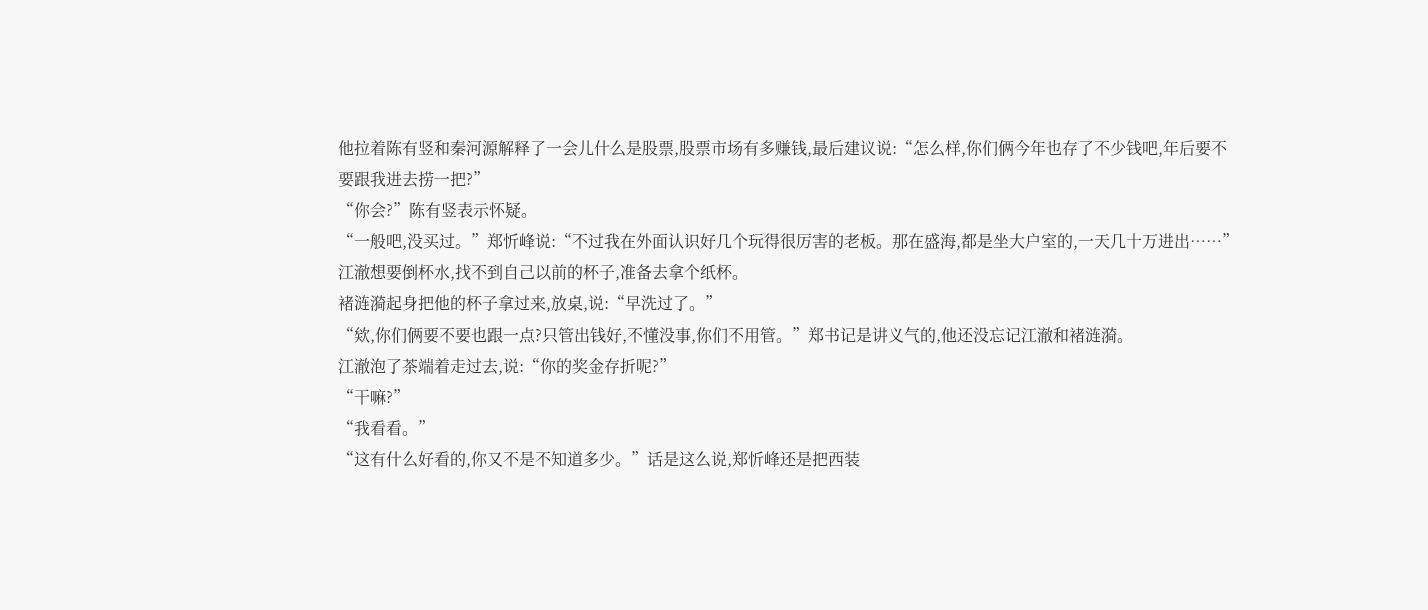他拉着陈有竖和秦河源解释了一会儿什么是股票,股票市场有多赚钱,最后建议说:“怎么样,你们俩今年也存了不少钱吧,年后要不要跟我进去捞一把?”
“你会?”陈有竖表示怀疑。
“一般吧,没买过。”郑忻峰说:“不过我在外面认识好几个玩得很厉害的老板。那在盛海,都是坐大户室的,一天几十万进出……”
江澈想要倒杯水,找不到自己以前的杯子,准备去拿个纸杯。
褚涟漪起身把他的杯子拿过来,放桌,说:“早洗过了。”
“欸,你们俩要不要也跟一点?只管出钱好,不懂没事,你们不用管。”郑书记是讲义气的,他还没忘记江澈和褚涟漪。
江澈泡了茶端着走过去,说:“你的奖金存折呢?”
“干嘛?”
“我看看。”
“这有什么好看的,你又不是不知道多少。”话是这么说,郑忻峰还是把西装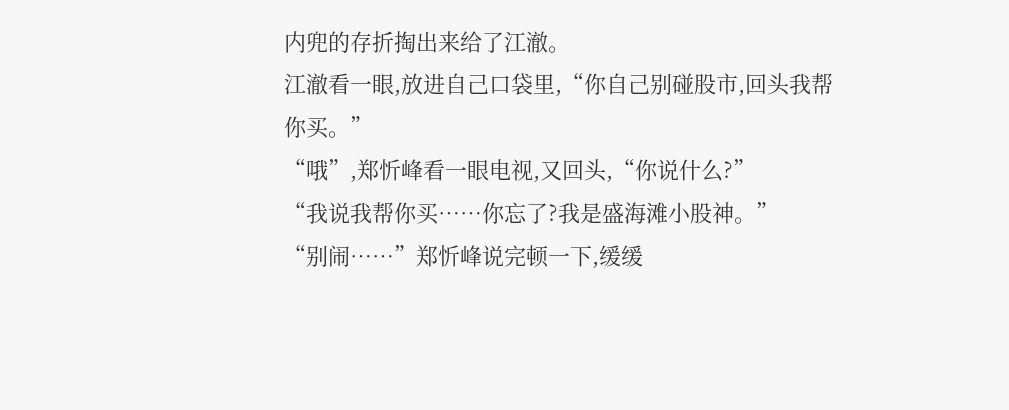内兜的存折掏出来给了江澈。
江澈看一眼,放进自己口袋里,“你自己别碰股市,回头我帮你买。”
“哦”,郑忻峰看一眼电视,又回头,“你说什么?”
“我说我帮你买……你忘了?我是盛海滩小股神。”
“别闹……”郑忻峰说完顿一下,缓缓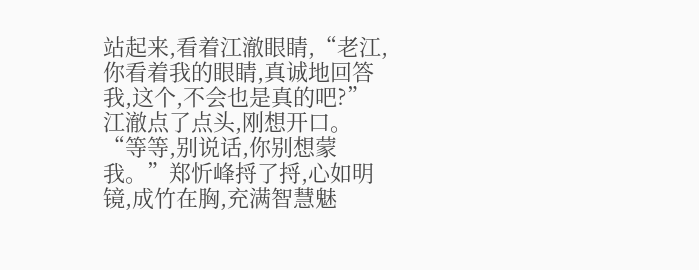站起来,看着江澈眼睛,“老江,你看着我的眼睛,真诚地回答我,这个,不会也是真的吧?”
江澈点了点头,刚想开口。
“等等,别说话,你别想蒙我。”郑忻峰捋了捋,心如明镜,成竹在胸,充满智慧魅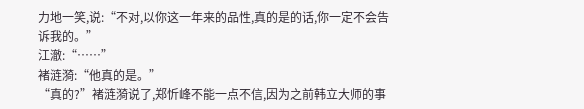力地一笑,说:“不对,以你这一年来的品性,真的是的话,你一定不会告诉我的。”
江澈:“……”
褚涟漪:“他真的是。”
“真的?”褚涟漪说了,郑忻峰不能一点不信,因为之前韩立大师的事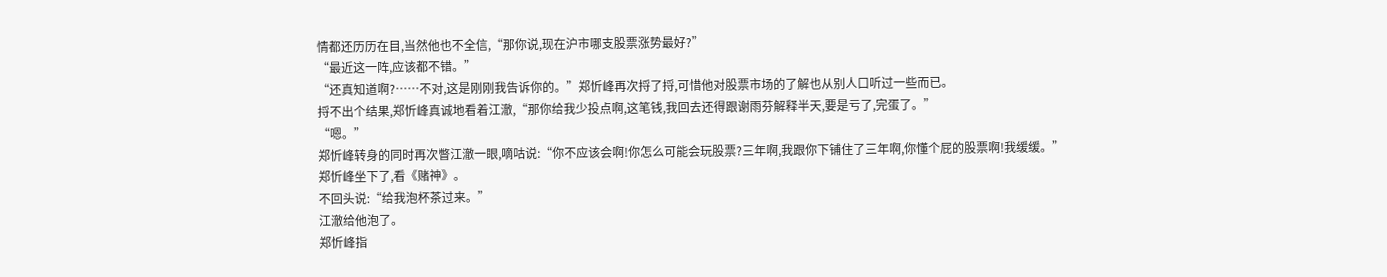情都还历历在目,当然他也不全信,“那你说,现在沪市哪支股票涨势最好?”
“最近这一阵,应该都不错。”
“还真知道啊?……不对,这是刚刚我告诉你的。”郑忻峰再次捋了捋,可惜他对股票市场的了解也从别人口听过一些而已。
捋不出个结果,郑忻峰真诚地看着江澈,“那你给我少投点啊,这笔钱,我回去还得跟谢雨芬解释半天,要是亏了,完蛋了。”
“嗯。”
郑忻峰转身的同时再次瞥江澈一眼,嘀咕说:“你不应该会啊!你怎么可能会玩股票?三年啊,我跟你下铺住了三年啊,你懂个屁的股票啊!我缓缓。”
郑忻峰坐下了,看《赌神》。
不回头说:“给我泡杯茶过来。”
江澈给他泡了。
郑忻峰指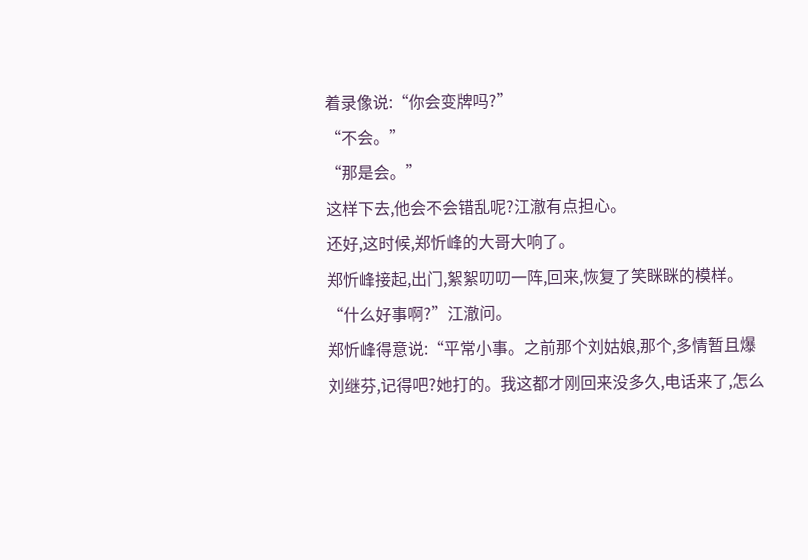着录像说:“你会变牌吗?”
“不会。”
“那是会。”
这样下去,他会不会错乱呢?江澈有点担心。
还好,这时候,郑忻峰的大哥大响了。
郑忻峰接起,出门,絮絮叨叨一阵,回来,恢复了笑眯眯的模样。
“什么好事啊?”江澈问。
郑忻峰得意说:“平常小事。之前那个刘姑娘,那个,多情暂且爆刘继芬,记得吧?她打的。我这都才刚回来没多久,电话来了,怎么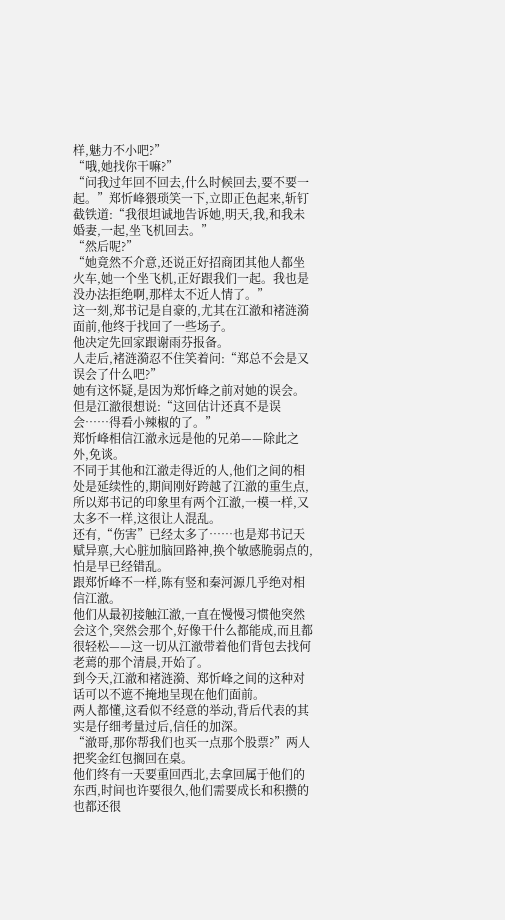样,魅力不小吧?”
“哦,她找你干嘛?”
“问我过年回不回去,什么时候回去,要不要一起。”郑忻峰猥琐笑一下,立即正色起来,斩钉截铁道:“我很坦诚地告诉她,明天,我,和我未婚妻,一起,坐飞机回去。”
“然后呢?”
“她竟然不介意,还说正好招商团其他人都坐火车,她一个坐飞机,正好跟我们一起。我也是没办法拒绝啊,那样太不近人情了。”
这一刻,郑书记是自豪的,尤其在江澈和褚涟漪面前,他终于找回了一些场子。
他决定先回家跟谢雨芬报备。
人走后,褚涟漪忍不住笑着问:“郑总不会是又误会了什么吧?”
她有这怀疑,是因为郑忻峰之前对她的误会。
但是江澈很想说:“这回估计还真不是误会……得看小辣椒的了。”
郑忻峰相信江澈永远是他的兄弟——除此之外,免谈。
不同于其他和江澈走得近的人,他们之间的相处是延续性的,期间刚好跨越了江澈的重生点,所以郑书记的印象里有两个江澈,一模一样,又太多不一样,这很让人混乱。
还有,“伤害”已经太多了……也是郑书记天赋异禀,大心脏加脑回路神,换个敏感脆弱点的,怕是早已经错乱。
跟郑忻峰不一样,陈有竖和秦河源几乎绝对相信江澈。
他们从最初接触江澈,一直在慢慢习惯他突然会这个,突然会那个,好像干什么都能成,而且都很轻松——这一切从江澈带着他们背包去找何老蔫的那个清晨,开始了。
到今天,江澈和褚涟漪、郑忻峰之间的这种对话可以不遮不掩地呈现在他们面前。
两人都懂,这看似不经意的举动,背后代表的其实是仔细考量过后,信任的加深。
“澈哥,那你帮我们也买一点那个股票?”两人把奖金红包搁回在桌。
他们终有一天要重回西北,去拿回属于他们的东西,时间也许要很久,他们需要成长和积攒的也都还很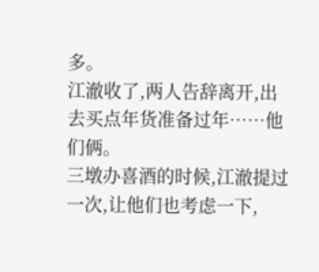多。
江澈收了,两人告辞离开,出去买点年货准备过年……他们俩。
三墩办喜酒的时候,江澈提过一次,让他们也考虑一下,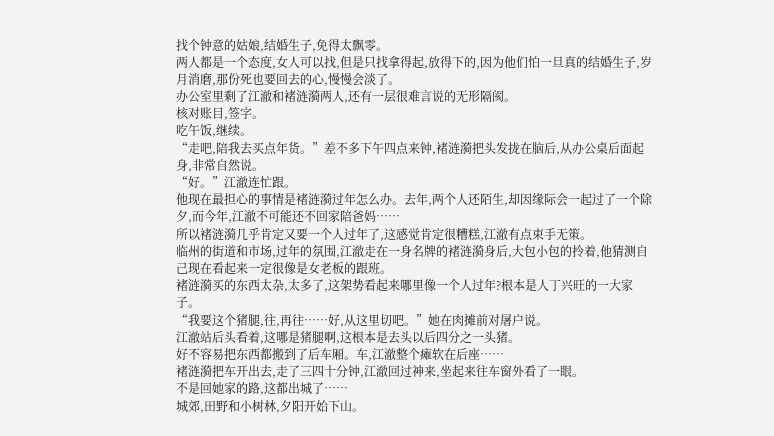找个钟意的姑娘,结婚生子,免得太飘零。
两人都是一个态度,女人可以找,但是只找拿得起,放得下的,因为他们怕一旦真的结婚生子,岁月消磨,那份死也要回去的心,慢慢会淡了。
办公室里剩了江澈和褚涟漪两人,还有一层很难言说的无形隔阂。
核对账目,签字。
吃午饭,继续。
“走吧,陪我去买点年货。”差不多下午四点来钟,褚涟漪把头发拢在脑后,从办公桌后面起身,非常自然说。
“好。”江澈连忙跟。
他现在最担心的事情是褚涟漪过年怎么办。去年,两个人还陌生,却因缘际会一起过了一个除夕,而今年,江澈不可能还不回家陪爸妈……
所以褚涟漪几乎肯定又要一个人过年了,这感觉肯定很糟糕,江澈有点束手无策。
临州的街道和市场,过年的氛围,江澈走在一身名牌的褚涟漪身后,大包小包的拎着,他猜测自己现在看起来一定很像是女老板的跟班。
褚涟漪买的东西太杂,太多了,这架势看起来哪里像一个人过年?根本是人丁兴旺的一大家子。
“我要这个猪腿,往,再往……好,从这里切吧。”她在肉摊前对屠户说。
江澈站后头看着,这哪是猪腿啊,这根本是去头以后四分之一头猪。
好不容易把东西都搬到了后车厢。车,江澈整个瘫软在后座……
褚涟漪把车开出去,走了三四十分钟,江澈回过神来,坐起来往车窗外看了一眼。
不是回她家的路,这都出城了……
城郊,田野和小树林,夕阳开始下山。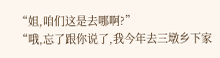“姐,咱们这是去哪啊?”
“哦,忘了跟你说了,我今年去三墩乡下家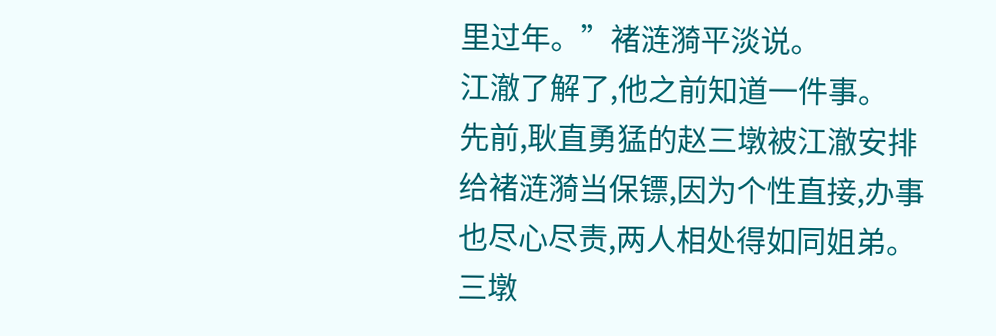里过年。”褚涟漪平淡说。
江澈了解了,他之前知道一件事。
先前,耿直勇猛的赵三墩被江澈安排给褚涟漪当保镖,因为个性直接,办事也尽心尽责,两人相处得如同姐弟。三墩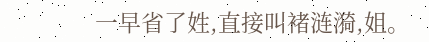一早省了姓,直接叫褚涟漪,姐。